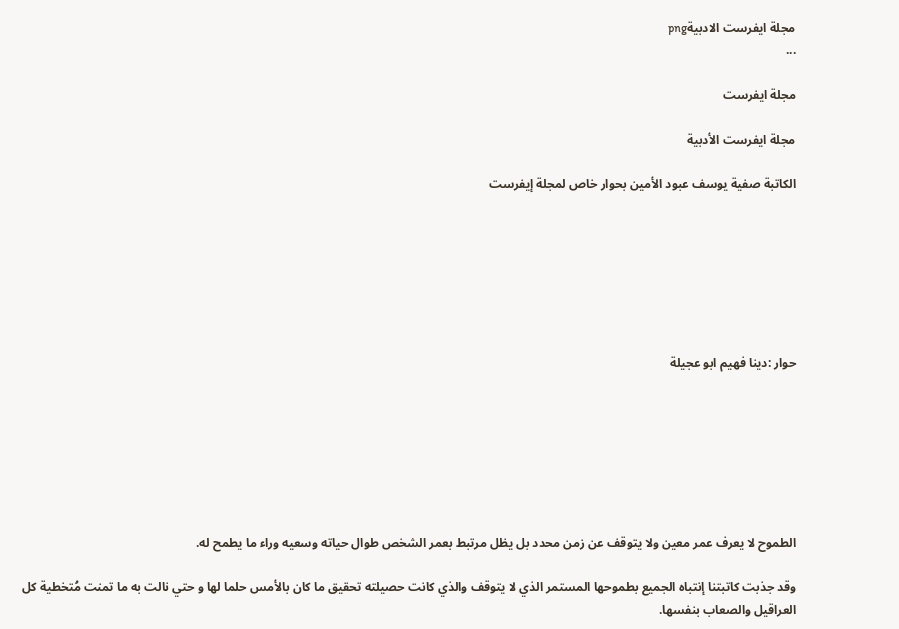مجلة ايفرست الادبيةpng
...

مجلة ايفرست

مجلة ايفرست الأدبية

الكاتبة صفية يوسف عبود الأمين بحوار خاص لمجلة إيفرست







حوار :دينا فهيم ابو عجيلة







الطموح لا يعرف عمر معين ولا يتوقف عن زمن محدد بل يظل مرتبط بعمر الشخص طوال حياته وسعيه وراء ما يطمح له.

وقد جذبت كاتبتنا إنتباه الجميع بطموحها المستمر الذي لا يتوقف والذي كانت حصيلته تحقيق ما كان بالأمس حلما لها و حتي نالت به ما تمنت مُتخطية كل العراقيل والصعاب بنفسها.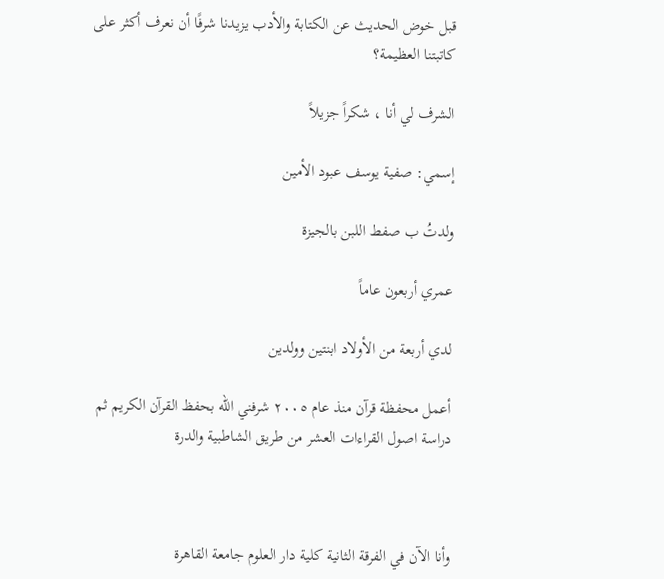قبل خوض الحديث عن الكتابة والأدب يزيدنا شرفًا أن نعرف أكثر على كاتبتنا العظيمة؟

الشرف لي أنا ، شكراً جزيلاً

إسمي: صفية يوسف عبود الأمين

ولدتُ ب صفط اللبن بالجيزة

عمري أربعون عاماً

لدي أربعة من الأولاد ابنتين وولدين

أعمل محفظة قرآن منذ عام ٢٠٠٥ شرفني الله بحفظ القرآن الكريم ثم دراسة اصول القراءات العشر من طريق الشاطبية والدرة



وأنا الآن في الفرقة الثانية كلية دار العلوم جامعة القاهرة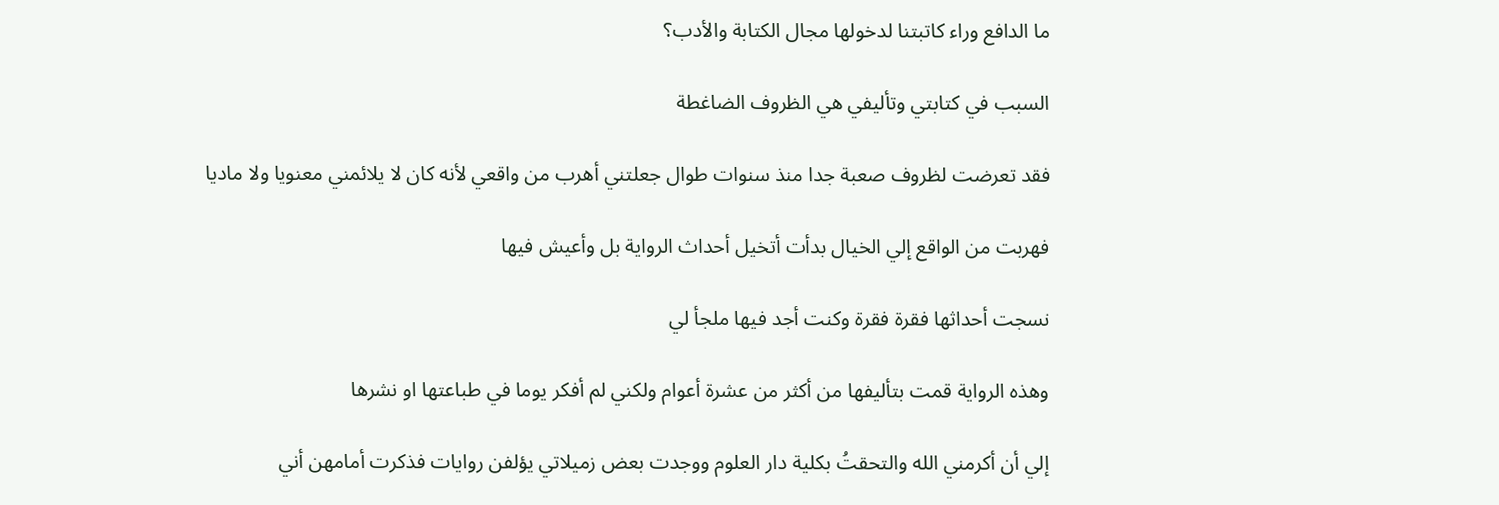ما الدافع وراء كاتبتنا لدخولها مجال الكتابة والأدب؟

السبب في كتابتي وتأليفي هي الظروف الضاغطة

فقد تعرضت لظروف صعبة جدا منذ سنوات طوال جعلتني أهرب من واقعي لأنه كان لا يلائمني معنويا ولا ماديا

فهربت من الواقع إلي الخيال بدأت أتخيل أحداث الرواية بل وأعيش فيها

نسجت أحداثها فقرة فقرة وكنت أجد فيها ملجأ لي

وهذه الرواية قمت بتأليفها من أكثر من عشرة أعوام ولكني لم أفكر يوما في طباعتها او نشرها

إلي أن أكرمني الله والتحقتُ بكلية دار العلوم ووجدت بعض زميلاتي يؤلفن روايات فذكرت أمامهن أني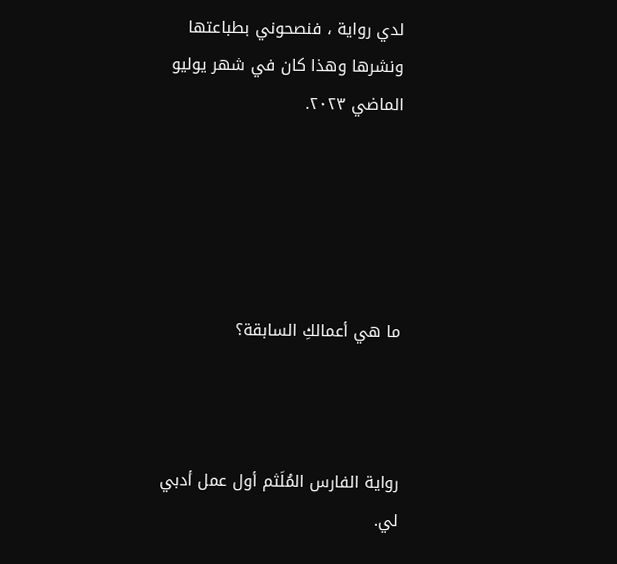لدي رواية ، فنصحوني بطباعتها ونشرها وهذا كان في شهر يوليو الماضي ٢٠٢٣.





ما هي أعمالكِ السابقة؟



رواية الفارس المُلَثم أول عمل أدبي لي.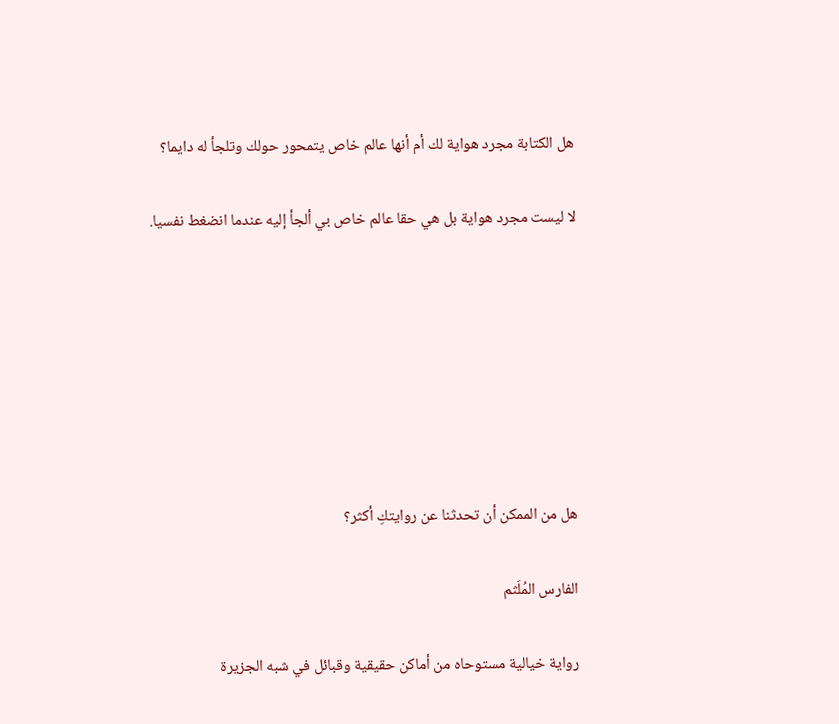هل الكتابة مجرد هواية لك أم أنها عالم خاص يتمحور حولك وتلجأ له دايما؟

لا ليست مجرد هواية بل هي حقا عالم خاص بي ألجأ إليه عندما انضغط نفسيا.







هل من الممكن أن تحدثنا عن روايتكِ أكثر؟

الفارس المُلَثم

رواية خيالية مستوحاه من أماكن حقيقية وقبائل في شبه الجزيرة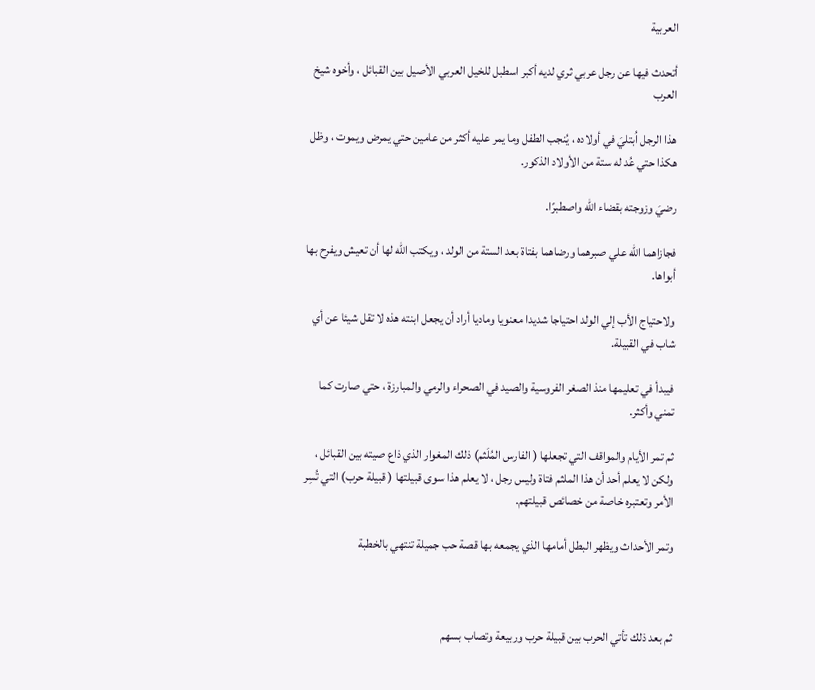العربية

أتحدث فيها عن رجل عربي ثري لديه أكبر اسطبل للخيل العربي الأصيل بين القبائل ، وأخوه شيخ العرب

هذا الرجل اُبتليَ في أولاده ، يُنجب الطفل وما يمر عليه أكثر من عامين حتي يمرض ويموت ، وظل هكذا حتي عُد له ستة من الأولاد الذكور.

رضيَ وزوجته بقضاء الله واصطبرًا.

فجازاهما الله علي صبرهما ورضاهما بفتاة بعد الستة من الولد ، ويكتب الله لها أن تعيش ويفرح بها أبواها.

ولاحتياج الأب إلي الولد احتياجا شديدا معنويا وماديا أراد أن يجعل ابنته هذه لا تقل شيئا عن أي شاب في القبيلة.

فيبدأ في تعليمها منذ الصغر الفروسية والصيد في الصحراء والرمي والمبارزة ، حتي صارت كما تمني وأكثر.

ثم تمر الأيام والمواقف التي تجعلها ( الفارس المُلَثم) ذلك المغوار الذي ذاع صيته بين القبائل ، ولكن لا يعلم أحد أن هذا الملثم فتاة وليس رجل ، لا يعلم هذا سوى قبيلتها ( قبيلة حرب) التي تُسِر الأمر وتعتبره خاصة من خصائص قبيلتهم.

وتمر الأحداث ويظهر البطل أمامها الذي يجمعه بها قصة حب جميلة تنتهي بالخطبة



ثم بعد ذلك تأتي الحرب بين قبيلة حرب وربيعة وتصاب بسهم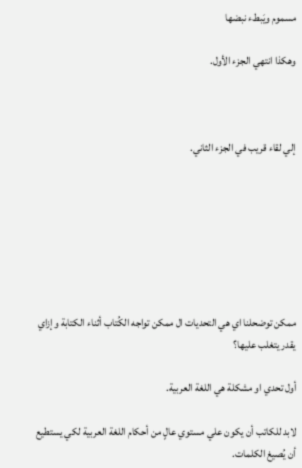مسموم ويَبطء نبضها

وهكذا انتهي الجزء الأول.



إلي لقاء قريب في الجزء الثاني.







ممكن توضحلنا اي هي التحديات ال ممكن تواجه الكُتاب أثناء الكتابة وإزاي يقدر يتغلب عليها؟

أول تحدي او مشكلة هي اللغة العربية.

لابد للكاتب أن يكون علي مستوي عالٍ من أحكام اللغة العربية لكي يستطيع أن يُصيغ الكلمات.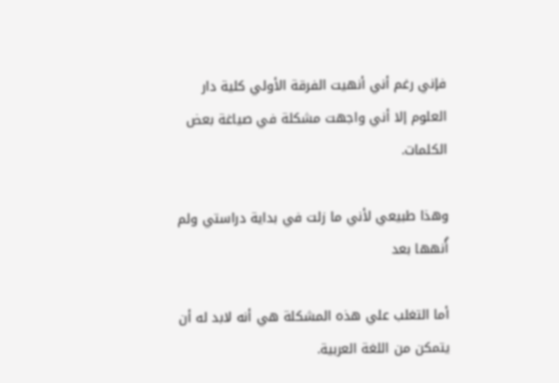فإني رغم أني أنهيت الفرقة الأولي كلية دار العلوم إلا أني واجهت مشكلة في صياغة بعض الكلمات.

وهذا طبيعي لأني ما زلت في بداية دراستي ولم أُنهها بعد

أما التغلب علي هذه المشكلة هي أنه لابد له أن يتمكن من اللغة العربية.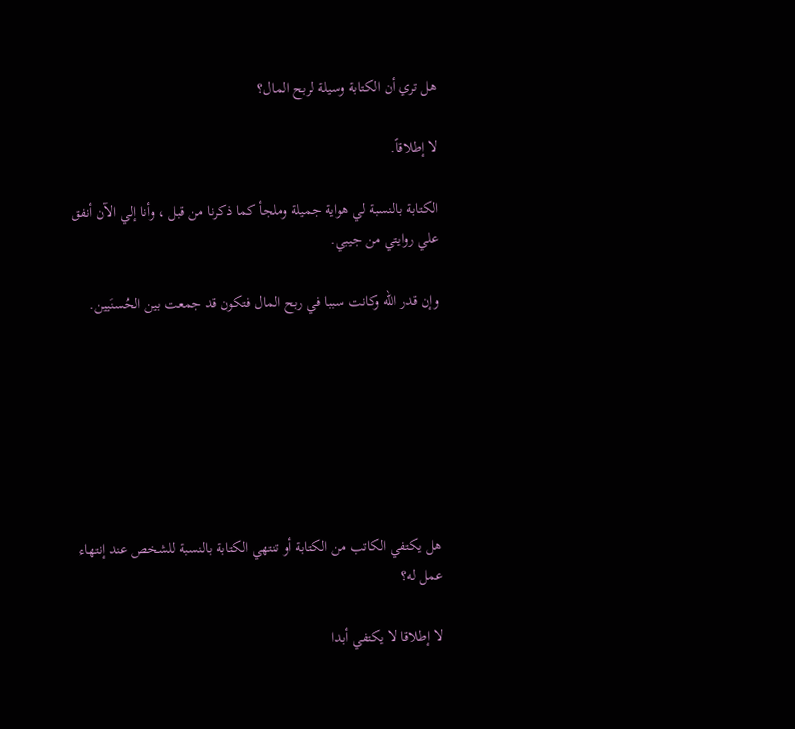هل تري أن الكتابة وسيلة لربح المال؟

لا إطلاقاً.

الكتابة بالنسبة لي هواية جميلة وملجأ كما ذكرنا من قبل ، وأنا إلي الآن أنفق علي روايتي من جيبي.

وإن قدر الله وكانت سببا في ربح المال فتكون قد جمعت بين الحُسنَيين.







هل يكتفي الكاتب من الكتابة أو تنتهي الكتابة بالنسبة للشخص عند إنتهاء عمل له؟

لا إطلاقا لا يكتفي أبدا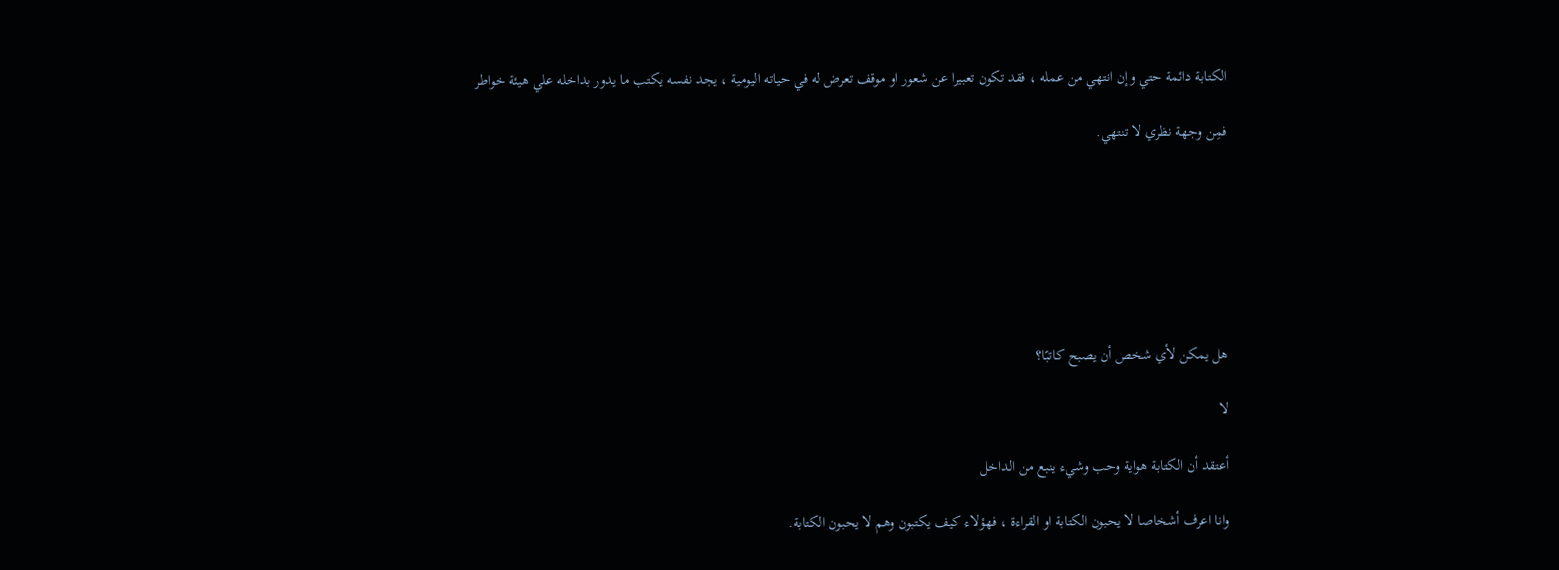الكتابة دائمة حتي وإن انتهي من عمله ، فقد تكون تعبيرا عن شعور او موقف تعرض له في حياته اليومية ، يجد نفسه يكتب ما يدور بداخله علي هيئة خواطر

فمِن وجهة نظري لا تنتهي.







هل يمكن لأي شخص أن يصبح كاتبًا؟

لا

أعتقد أن الكتابة هواية وحب وشيء ينبع من الداخل

وانا اعرف أشخاصا لا يحبون الكتابة او القراءة ، فهؤلاء كيف يكتبون وهم لا يحبون الكتابة.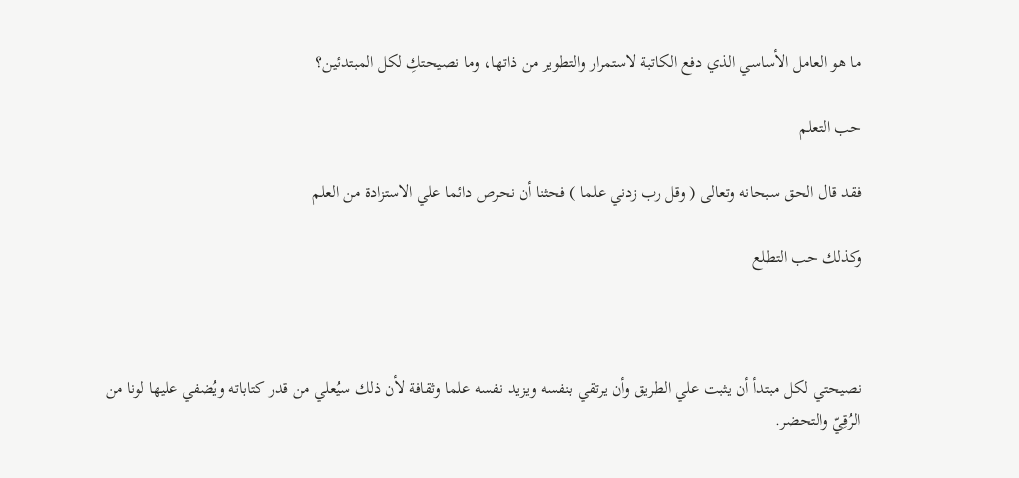ما هو العامل الأساسي الذي دفع الكاتبة لاستمرار والتطوير من ذاتها، وما نصيحتكِ لكل المبتدئين؟

حب التعلم

فقد قال الحق سبحانه وتعالى ( وقل رب زدني علما ) فحثنا أن نحرص دائما علي الاستزادة من العلم

وكذلك حب التطلع



نصيحتي لكل مبتدأ أن يثبت علي الطريق وأن يرتقي بنفسه ويزيد نفسه علما وثقافة لأن ذلك سيُعلي من قدر كتاباته ويُضفي عليها لونا من الرُقِيّ والتحضر.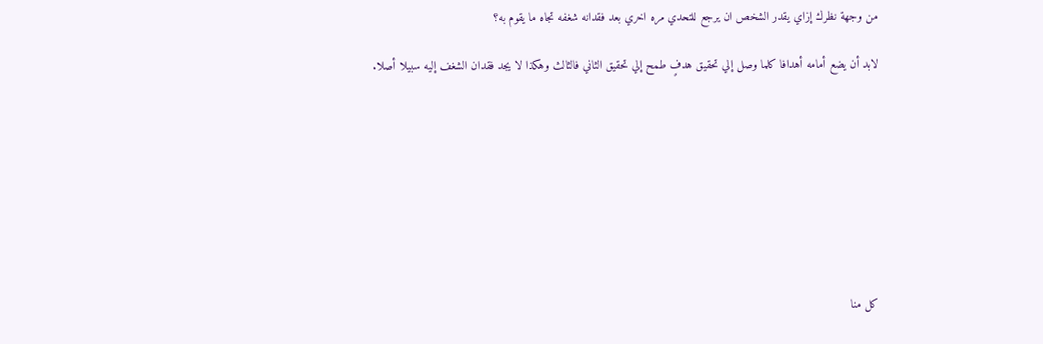من وجهة نظرك إزاي يقدر الشخص ان يرجع للتحدي مره اخري بعد فقدانه شغفه تجاه ما يقوم به؟

لابد أن يضع أمامه أهدافا كلما وصل إلي تحقيق هدفٍ طمح إلي تحقيق الثاني فالثالث وهكذا لا يجد فقدان الشغف إليه سبيلا أصلا.









كل منا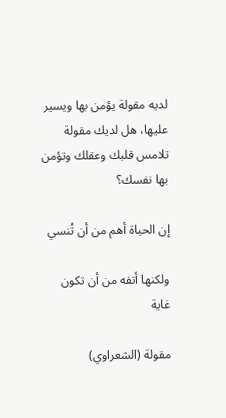لديه مقولة يؤمن بها ويسير عليها، هل لديك مقولة تلامس قلبك وعقلك وتؤمن بها نفسك؟

إن الحياة أهم من أن تُنسي

ولكنها أتفه من أن تكون غاية

مقولة (الشعراوي)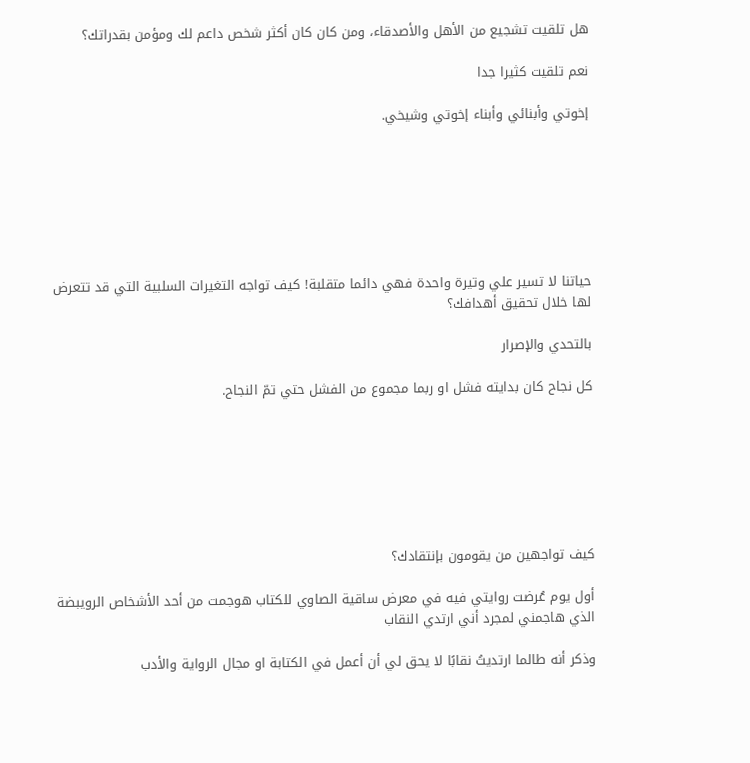هل تلقيت تشجيع من الأهل والأصدقاء، ومن كان كان أكثر شخص داعم لك ومؤمن بقدراتك؟

نعم تلقيت كثيرا جدا

إخوتي وأبنائي وأبناء إخوتي وشيخي.







حياتنا لا تسير علي وتيرة واحدة فهي دائما متقلبة! كيف تواجه التغيرات السلبية التي قد تتعرض لها خلال تحقيق أهدافك؟

بالتحدي والإصرار

كل نجاح كان بدايته فشل او ربما مجموع من الفشل حتي تمّ النجاح.







كيف تواجهين من يقومون بإنتقادك؟

أول يوم عُرضت روايتي فيه في معرض ساقية الصاوي للكتاب هوجمت من أحد الأشخاص الرويبضة الذي هاجمني لمجرد أني ارتدي النقاب

وذكر أنه طالما ارتديتُ نقابًا لا يحق لي أن أعمل في الكتابة او مجال الرواية والأدب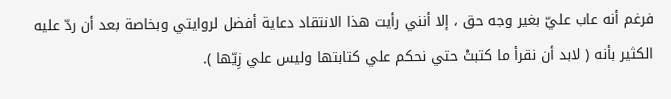فرغم أنه عاب عليّ بغير وجه حق ، إلا أنني رأيت هذا الانتقاد دعاية أفضل لروايتي وبخاصة بعد أن ردّ عليه الكثير بأنه ( لابد أن نقرأ ما كتبتْ حتي نحكم علي كتابتها وليس علي زِيّها ).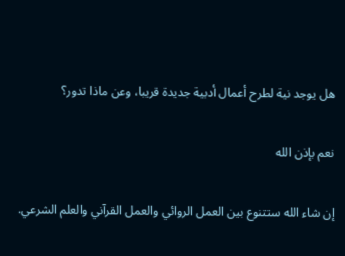هل يوجد نية لطرح أعمال أدبية جديدة قريبا، وعن ماذا تدور؟

نعم بإذن الله

إن شاء الله ستتنوع بين العمل الروائي والعمل القرآني والعلم الشرعي.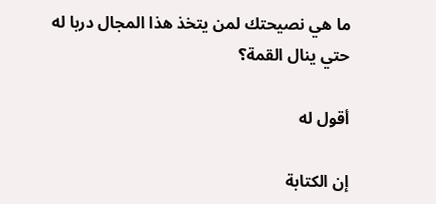ما هي نصيحتك لمن يتخذ هذا المجال دربا له حتي ينال القمة؟

أقول له

إن الكتابة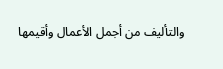والتأليف من أجمل الأعمال وأقيمها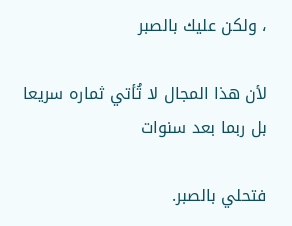، ولكن عليك بالصبر

لأن هذا المجال لا تُأتي ثماره سريعا بل ربما بعد سنوات

فتحلي بالصبر.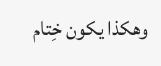وهكذا يكون خِتام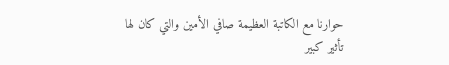حوارنا مع الكاتبة العظيمة صافي الأمين والتي كان لها تأثير كبير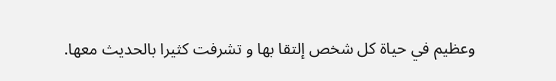وعظيم في حياة كل شخص إلتقا بها و تشرفت كثيرا بالحديث معها.